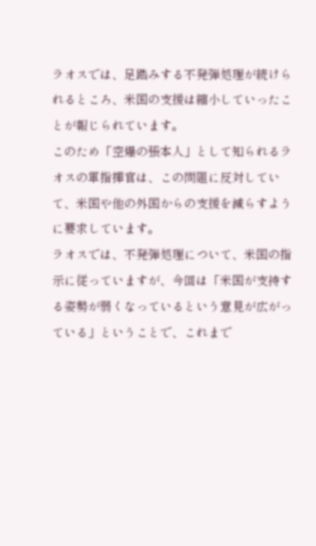ラオスでは、足踏みする不発弾処理が続けられるところ、米国の支援は縮小していったことが報じられています。
このため「空爆の張本人」として知られるラオスの軍指揮官は、この問題に反対していて、米国や他の外国からの支援を減らすように要求しています。
ラオスでは、不発弾処理について、米国の指示に従っていますが、今回は「米国が支持する姿勢が弱くなっているという意見が広がっている」ということで、これまで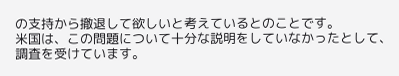の支持から撤退して欲しいと考えているとのことです。
米国は、この問題について十分な説明をしていなかったとして、調査を受けています。